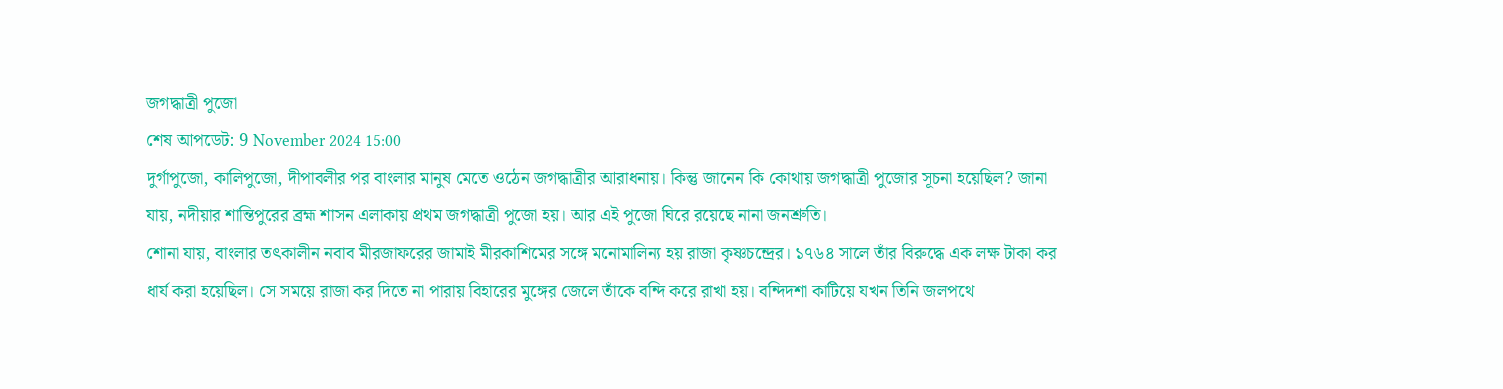জগদ্ধাত্রী পুজো
শেষ আপডেট: 9 November 2024 15:00
দুর্গাপুজো, কালিপুজো, দীপাবলীর পর বাংলার মানুষ মেতে ওঠেন জগদ্ধাত্রীর আরাধনায়। কিন্তু জানেন কি কোথায় জগদ্ধাত্রী পুজোর সূচনা হয়েছিল? জানা যায়, নদীয়ার শান্তিপুরের ব্রহ্ম শাসন এলাকায় প্রথম জগদ্ধাত্রী পুজো হয়। আর এই পুজো ঘিরে রয়েছে নানা জনশ্রুতি।
শোনা যায়, বাংলার তৎকালীন নবাব মীরজাফরের জামাই মীরকাশিমের সঙ্গে মনোমালিন্য হয় রাজা কৃষ্ণচন্দ্রের। ১৭৬৪ সালে তাঁর বিরুদ্ধে এক লক্ষ টাকা কর ধার্য করা হয়েছিল। সে সময়ে রাজা কর দিতে না পারায় বিহারের মুঙ্গের জেলে তাঁকে বন্দি করে রাখা হয়। বন্দিদশা কাটিয়ে যখন তিনি জলপথে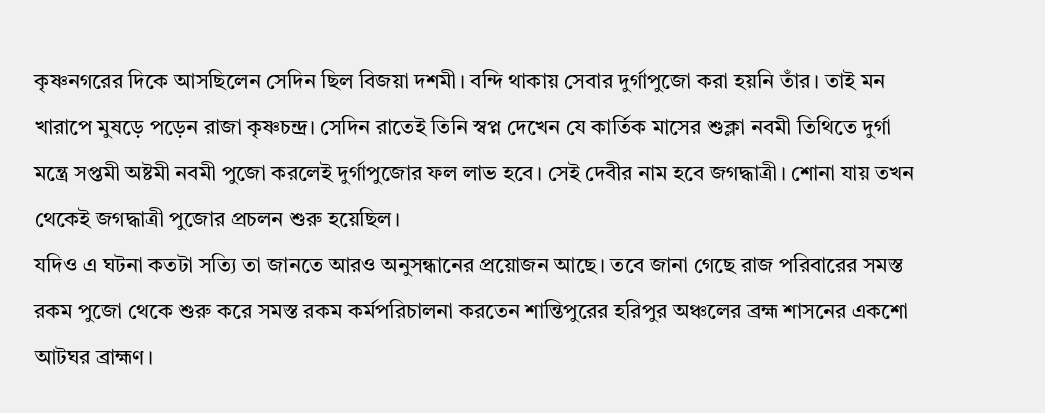কৃষ্ণনগরের দিকে আসছিলেন সেদিন ছিল বিজয়া দশমী। বন্দি থাকায় সেবার দুর্গাপুজো করা হয়নি তাঁর। তাই মন খারাপে মুষড়ে পড়েন রাজা কৃষ্ণচন্দ্র। সেদিন রাতেই তিনি স্বপ্ন দেখেন যে কার্তিক মাসের শুক্লা নবমী তিথিতে দুর্গা মন্ত্রে সপ্তমী অষ্টমী নবমী পুজো করলেই দুর্গাপুজোর ফল লাভ হবে। সেই দেবীর নাম হবে জগদ্ধাত্রী। শোনা যায় তখন থেকেই জগদ্ধাত্রী পুজোর প্রচলন শুরু হয়েছিল।
যদিও এ ঘটনা কতটা সত্যি তা জানতে আরও অনুসন্ধানের প্রয়োজন আছে। তবে জানা গেছে রাজ পরিবারের সমস্ত রকম পুজো থেকে শুরু করে সমস্ত রকম কর্মপরিচালনা করতেন শান্তিপুরের হরিপুর অঞ্চলের ব্রহ্ম শাসনের একশো আটঘর ব্রাহ্মণ।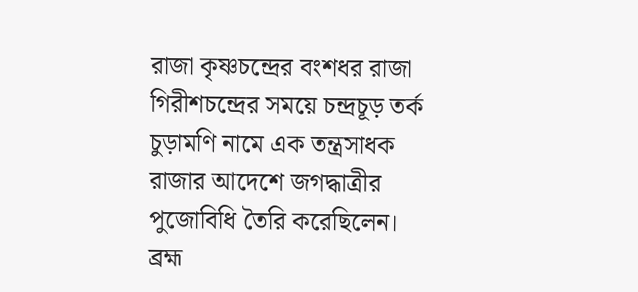রাজা কৃষ্ণচন্দ্রের বংশধর রাজা গিরীশচন্দ্রের সময়ে চন্দ্রচূড় তর্ক চুড়ামণি নামে এক তন্ত্রসাধক রাজার আদেশে জগদ্ধাত্রীর পুজোবিধি তৈরি করেছিলেন।
ব্রহ্ম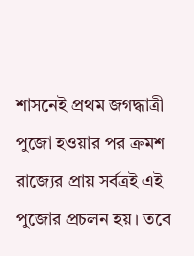শাসনেই প্রথম জগদ্ধাত্রী পুজো হওয়ার পর ক্রমশ রাজ্যের প্রায় সর্বত্রই এই পুজোর প্রচলন হয়। তবে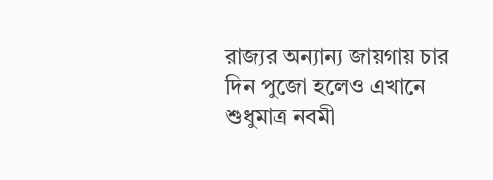রাজ্যর অন্যান্য জায়গায় চার দিন পুজো হলেও এখানে শুধুমাত্র নবমী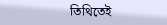তিথিতেই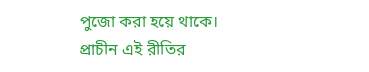পুজো করা হয়ে থাকে। প্রাচীন এই রীতির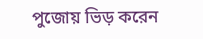পুজোয় ভিড় করেন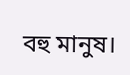বহু মানুষ।